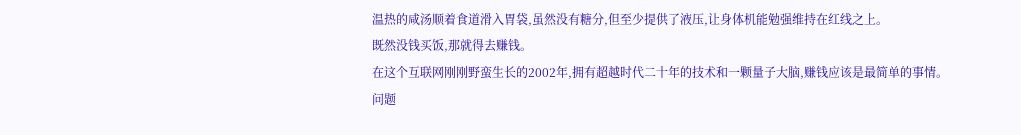温热的咸汤顺着食道滑入胃袋,虽然没有糖分,但至少提供了液压,让身体机能勉强维持在红线之上。
既然没钱买饭,那就得去赚钱。
在这个互联网刚刚野蛮生长的2002年,拥有超越时代二十年的技术和一颗量子大脑,赚钱应该是最简单的事情。
问题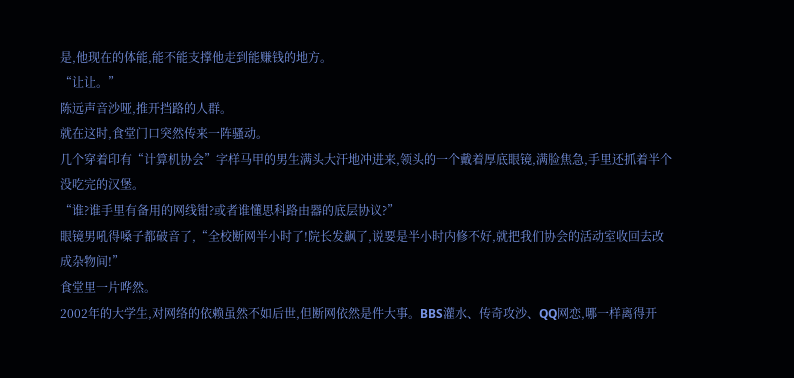是,他现在的体能,能不能支撑他走到能赚钱的地方。
“让让。”
陈远声音沙哑,推开挡路的人群。
就在这时,食堂门口突然传来一阵骚动。
几个穿着印有“计算机协会”字样马甲的男生满头大汗地冲进来,领头的一个戴着厚底眼镜,满脸焦急,手里还抓着半个没吃完的汉堡。
“谁?谁手里有备用的网线钳?或者谁懂思科路由器的底层协议?”
眼镜男吼得嗓子都破音了,“全校断网半小时了!院长发飙了,说要是半小时内修不好,就把我们协会的活动室收回去改成杂物间!”
食堂里一片哗然。
2002年的大学生,对网络的依赖虽然不如后世,但断网依然是件大事。BBS灌水、传奇攻沙、QQ网恋,哪一样离得开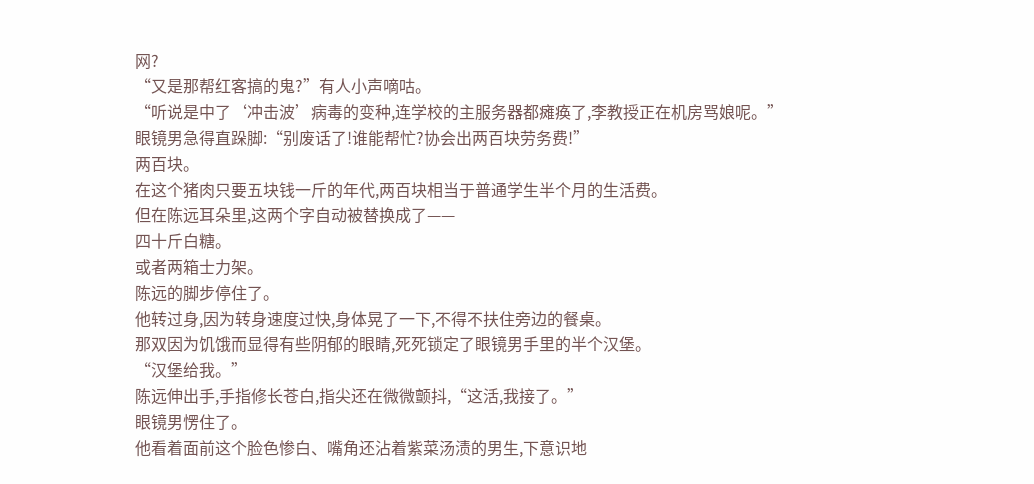网?
“又是那帮红客搞的鬼?”有人小声嘀咕。
“听说是中了‘冲击波’病毒的变种,连学校的主服务器都瘫痪了,李教授正在机房骂娘呢。”
眼镜男急得直跺脚:“别废话了!谁能帮忙?协会出两百块劳务费!”
两百块。
在这个猪肉只要五块钱一斤的年代,两百块相当于普通学生半个月的生活费。
但在陈远耳朵里,这两个字自动被替换成了——
四十斤白糖。
或者两箱士力架。
陈远的脚步停住了。
他转过身,因为转身速度过快,身体晃了一下,不得不扶住旁边的餐桌。
那双因为饥饿而显得有些阴郁的眼睛,死死锁定了眼镜男手里的半个汉堡。
“汉堡给我。”
陈远伸出手,手指修长苍白,指尖还在微微颤抖,“这活,我接了。”
眼镜男愣住了。
他看着面前这个脸色惨白、嘴角还沾着紫菜汤渍的男生,下意识地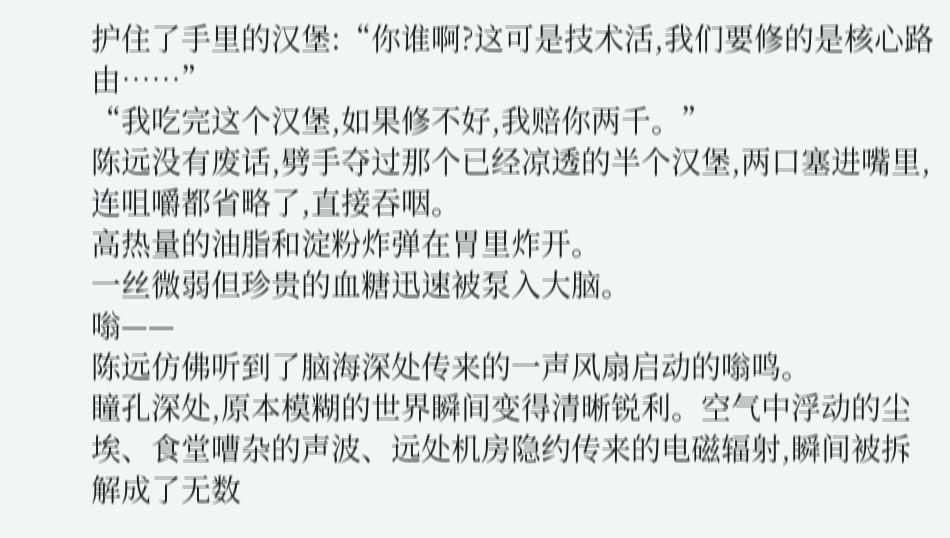护住了手里的汉堡:“你谁啊?这可是技术活,我们要修的是核心路由……”
“我吃完这个汉堡,如果修不好,我赔你两千。”
陈远没有废话,劈手夺过那个已经凉透的半个汉堡,两口塞进嘴里,连咀嚼都省略了,直接吞咽。
高热量的油脂和淀粉炸弹在胃里炸开。
一丝微弱但珍贵的血糖迅速被泵入大脑。
嗡——
陈远仿佛听到了脑海深处传来的一声风扇启动的嗡鸣。
瞳孔深处,原本模糊的世界瞬间变得清晰锐利。空气中浮动的尘埃、食堂嘈杂的声波、远处机房隐约传来的电磁辐射,瞬间被拆解成了无数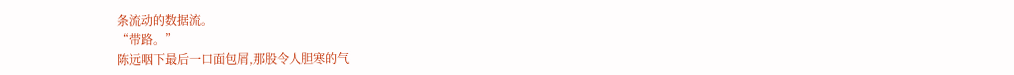条流动的数据流。
“带路。”
陈远咽下最后一口面包屑,那股令人胆寒的气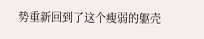势重新回到了这个瘦弱的躯壳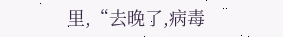里,“去晚了,病毒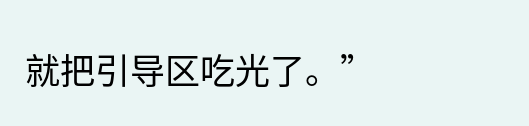就把引导区吃光了。”